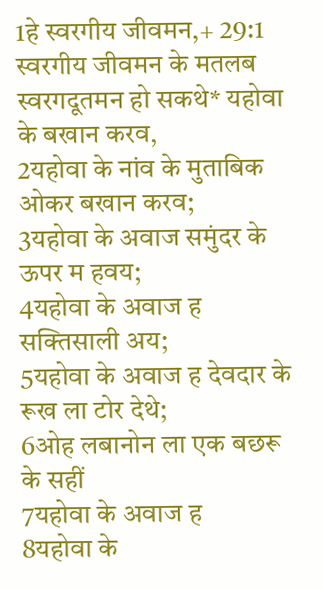1हे स्वरगीय जीवमन,+ 29:1 स्वरगीय जीवमन के मतलब स्वरगदूतमन हो सकथे* यहोवा के बखान करव,
2यहोवा के नांव के मुताबिक ओकर बखान करव;
3यहोवा के अवाज समुंदर के ऊपर म हवय;
4यहोवा के अवाज ह सक्तिसाली अय;
5यहोवा के अवाज ह देवदार के रूख ला टोर देथे;
6ओह लबानोन ला एक बछरू के सहीं
7यहोवा के अवाज ह
8यहोवा के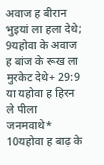अवाज ह बीरान भुइयां ला हला देथे;
9यहोवा के अवाज ह बांज के रूख ला मुरकेट देथे+ 29:9 या यहोवा ह हिरन ले पीला जनमवाथे*
10यहोवा ह बाढ़ के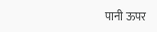पानी ऊपर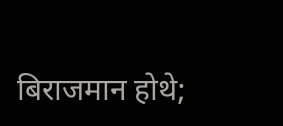बिराजमान होथे;